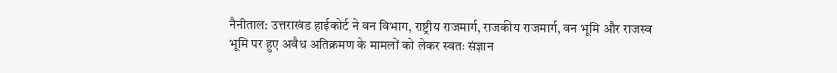नैनीताल: उत्तराखंड हाईकोर्ट ने वन विभाग, राष्ट्रीय राजमार्ग, राजकीय राजमार्ग, वन भूमि और राजस्व भूमि पर हुए अवैध अतिक्रमण के मामलों को लेकर स्वतः संज्ञान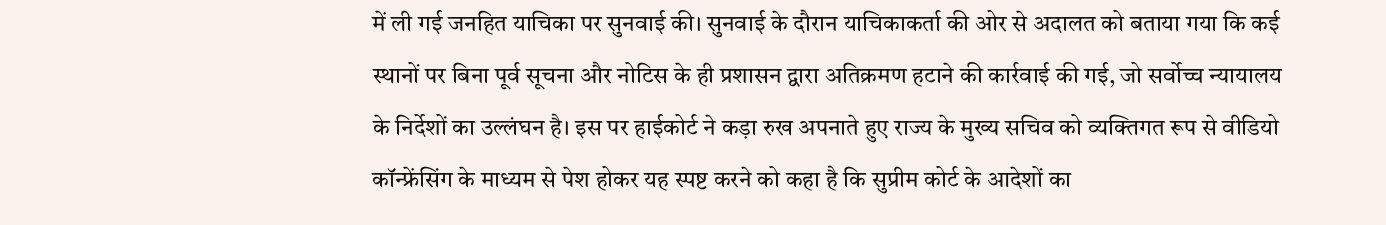में ली गई जनहित याचिका पर सुनवाई की। सुनवाई के दौरान याचिकाकर्ता की ओर से अदालत को बताया गया कि कई स्थानों पर बिना पूर्व सूचना और नोटिस के ही प्रशासन द्वारा अतिक्रमण हटाने की कार्रवाई की गई, जो सर्वोच्च न्यायालय के निर्देशों का उल्लंघन है। इस पर हाईकोर्ट ने कड़ा रुख अपनाते हुए राज्य के मुख्य सचिव को व्यक्तिगत रूप से वीडियो कॉन्फ्रेंसिंग के माध्यम से पेश होकर यह स्पष्ट करने को कहा है कि सुप्रीम कोर्ट के आदेशों का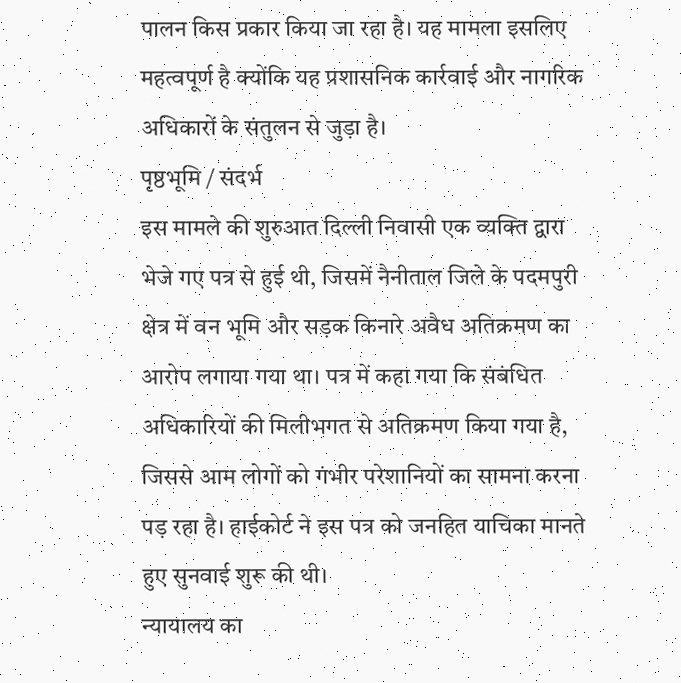पालन किस प्रकार किया जा रहा है। यह मामला इसलिए महत्वपूर्ण है क्योंकि यह प्रशासनिक कार्रवाई और नागरिक अधिकारों के संतुलन से जुड़ा है।
पृष्ठभूमि / संदर्भ
इस मामले की शुरुआत दिल्ली निवासी एक व्यक्ति द्वारा भेजे गए पत्र से हुई थी, जिसमें नैनीताल जिले के पदमपुरी क्षेत्र में वन भूमि और सड़क किनारे अवैध अतिक्रमण का आरोप लगाया गया था। पत्र में कहा गया कि संबंधित अधिकारियों की मिलीभगत से अतिक्रमण किया गया है, जिससे आम लोगों को गंभीर परेशानियों का सामना करना पड़ रहा है। हाईकोर्ट ने इस पत्र को जनहित याचिका मानते हुए सुनवाई शुरू की थी।
न्यायालय का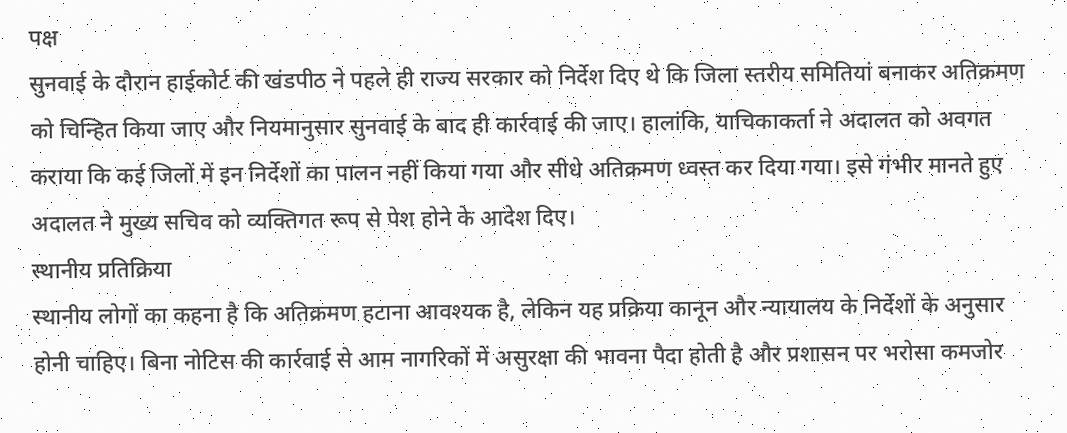पक्ष
सुनवाई के दौरान हाईकोर्ट की खंडपीठ ने पहले ही राज्य सरकार को निर्देश दिए थे कि जिला स्तरीय समितियां बनाकर अतिक्रमण को चिन्हित किया जाए और नियमानुसार सुनवाई के बाद ही कार्रवाई की जाए। हालांकि, याचिकाकर्ता ने अदालत को अवगत कराया कि कई जिलों में इन निर्देशों का पालन नहीं किया गया और सीधे अतिक्रमण ध्वस्त कर दिया गया। इसे गंभीर मानते हुए अदालत ने मुख्य सचिव को व्यक्तिगत रूप से पेश होने के आदेश दिए।
स्थानीय प्रतिक्रिया
स्थानीय लोगों का कहना है कि अतिक्रमण हटाना आवश्यक है, लेकिन यह प्रक्रिया कानून और न्यायालय के निर्देशों के अनुसार होनी चाहिए। बिना नोटिस की कार्रवाई से आम नागरिकों में असुरक्षा की भावना पैदा होती है और प्रशासन पर भरोसा कमजोर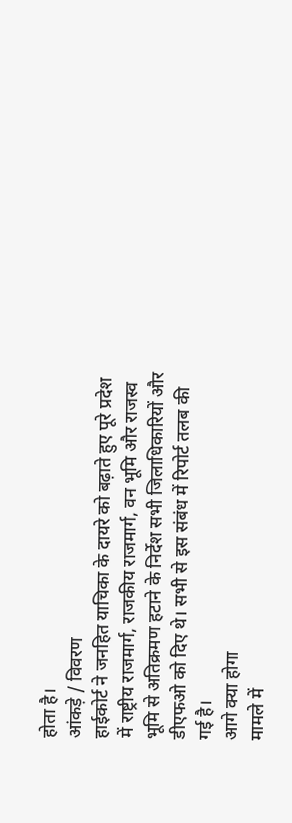होता है।
आंकड़े / विवरण
हाईकोर्ट ने जनहित याचिका के दायरे को बढ़ाते हुए पूरे प्रदेश में राष्ट्रीय राजमार्ग, राजकीय राजमार्ग, वन भूमि और राजस्व भूमि से अतिक्रमण हटाने के निर्देश सभी जिलाधिकारियों और डीएफओ को दिए थे। सभी से इस संबंध में रिपोर्ट तलब की गई है।
आगे क्या होगा
मामले में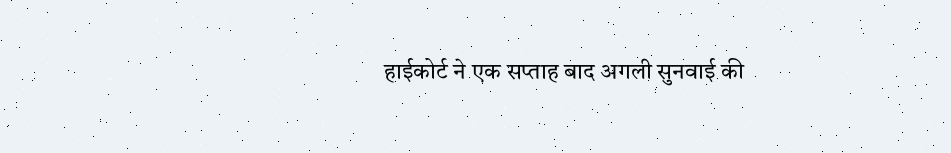हाईकोर्ट ने एक सप्ताह बाद अगली सुनवाई की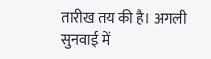तारीख तय की है। अगली सुनवाई में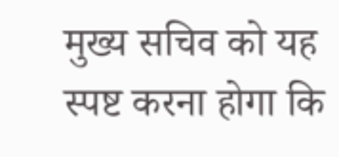मुख्य सचिव को यह स्पष्ट करना होगा कि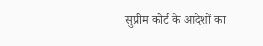सुप्रीम कोर्ट के आदेशों का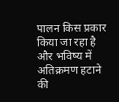पालन किस प्रकार किया जा रहा है और भविष्य में अतिक्रमण हटाने की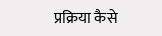प्रक्रिया कैसे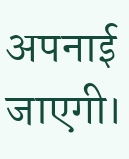अपनाई जाएगी।